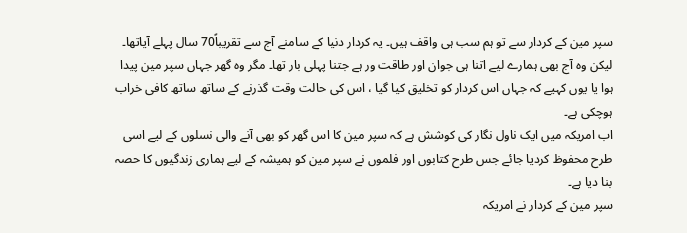سپر مین کے کردار سے تو ہم سب ہی واقف ہیں۔ یہ کردار دنیا کے سامنے آج سے تقریباً70 سال پہلے آیاتھا۔ لیکن وہ آج بھی ہمارے لیے اتنا ہی جوان اور طاقت ور ہے جتنا پہلی بار تھا۔ مگر وہ گھر جہاں سپر مین پیدا ہوا یا یوں کہیے کہ جہاں اس کردار کو تخلیق کیا گیا ، اس کی حالت وقت گذرنے کے ساتھ ساتھ کافی خراب ہوچکی ہے۔
اب امریکہ میں ایک ناول نگار کی کوشش ہے کہ سپر مین کا اس گھر کو بھی آنے والی نسلوں کے لیے اسی طرح محفوظ کردیا جائے جس طرح کتابوں اور فلموں نے سپر مین کو ہمیشہ کے لیے ہماری زندگیوں کا حصہ بنا دیا ہے۔
سپر مین کے کردار نے امریکہ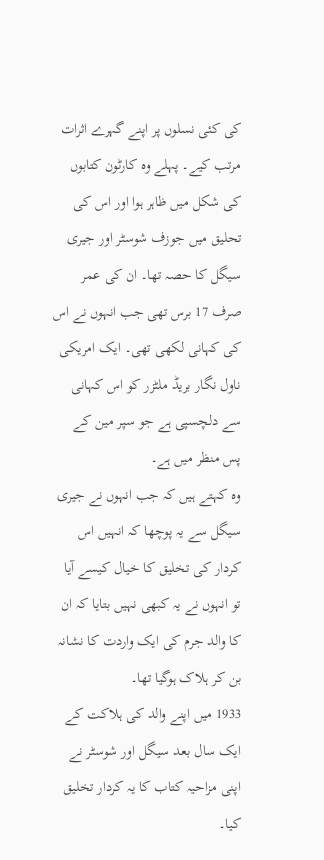کی کئی نسلوں پر اپنے گہرے اثرات مرتب کیے۔ پہلے وہ کارٹون کتابوں کی شکل میں ظاہر ہوا اور اس کی تحلیق میں جوزف شوسٹر اور جیری سیگل کا حصہ تھا۔ ان کی عمر صرف 17 برس تھی جب انہوں نے اس کی کہانی لکھی تھی۔ ایک امریکی ناول نگار بریڈ ملٹزر کو اس کہانی سے دلچسپی ہے جو سپر مین کے پس منظر میں ہے۔
وہ کہتے ہیں کہ جب انہوں نے جیری سیگل سے یہ پوچھا کہ انہیں اس کردار کی تخلیق کا خیال کیسے آیا تو انہوں نے یہ کبھی نہیں بتایا کہ ان کا والد جرم کی ایک واردت کا نشانہ بن کر ہلاک ہوگیا تھا۔
1933 میں اپنے والد کی ہلاکت کے ایک سال بعد سیگل اور شوسٹر نے اپنی مزاحیہ کتاب کا یہ کردار تخلیق کیا۔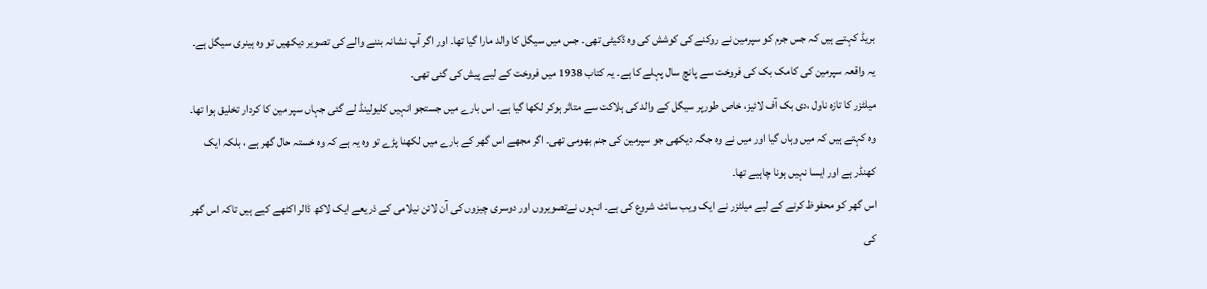بریڈ کہتے ہیں کہ جس جرم کو سپرمین نے روکنے کی کوشش کی وہ ڈکیٹی تھی۔ جس میں سیگل کا والد مارا گیا تھا۔ اور اگر آپ نشانہ بننے والے کی تصویر دیکھیں تو وہ ہینری سیگل ہے۔
یہ واقعہ سپرمین کی کامک بک کی فروخت سے پانچ سال پہلے کا ہے۔ یہ کتاب 1938 میں فروخت کے لیے پیش کی گئی تھی۔
میلٹزر کا تازہ ناول ،دی بک آف لائیز، خاص طورپر سیگل کے والد کی ہلاکت سے متاثر ہوکر لکھا گیا ہے۔ اس بارے میں جستجو انہیں کلیولینڈ لے گئی جہاں سپر مین کا کردار تخلیق ہوا تھا۔
وہ کہتے ہیں کہ میں وہاں گیا اور میں نے وہ جگہ دیکھی جو سپرمین کی جنم بھومی تھی۔ اگر مجھے اس گھر کے بارے میں لکھنا پڑے تو وہ یہ ہے کہ وہ خستہ حال گھر ہے ، بلکہ ایک کھنڈر ہے اور ایسا نہیں ہونا چاہیے تھا۔
اس گھر کو محفوظ کرنے کے لیے میلٹزر نے ایک ویب سائٹ شروع کی ہے۔ انہوں نےتصویروں اور دوسری چیزوں کی آن لائن نیلامی کے ذریعے ایک لاکھ ڈالر اکٹھے کیے ہیں تاکہ اس گھر کی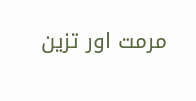مرمت اور تزین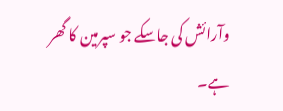وآرائش کی جاسکے جو سپرمین کا گھر ہے۔